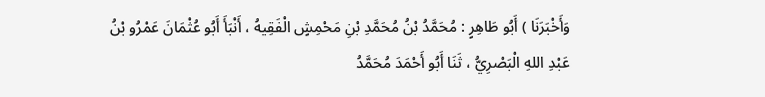وَأَخْبَرَنَا ) أَبُو طَاهِرٍ : مُحَمَّدُ بْنُ مُحَمَّدِ بْنِ مَحْمِشٍ الْفَقِيهُ ، أَنْبَأَ أَبُو عُثْمَانَ عَمْرُو بْنُ عَبْدِ اللهِ الْبَصْرِيُّ ، ثَنَا أَبُو أَحْمَدَ مُحَمَّدُ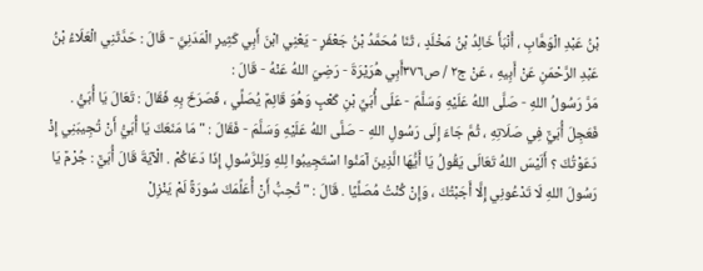بْنُ عَبْدِ الْوَهَّابِ ، أَنْبَأَ خَالِدُ بْنُ مَخْلَدٍ ، ثَنَا مُحَمَّدُ بْنُ جَعْفَرٍ - يَعْنِي ابْنَ أَبِي كَثِيرٍ الْمَدَنِيَّ - قَالَ : حَدَّثَنِي الْعَلَاءُ بْنُ عَبْدِ الرَّحْمَنِ عَنْ أَبِيهِ ، عَنْ ج٢ / ص٣٧٦أَبِي هُرَيْرَةَ - رَضِيَ اللهُ عَنْهُ - قَالَ :
مَرَّ رَسُولُ اللهِ - صَلَّى اللهُ عَلَيْهِ وَسَلَّمَ - عَلَى أُبَيِّ بْنِ كَعْبٍ وَهُوَ قَائِمٌ يُصَلِّي ، فَصَرَخَ بِهِ فَقَالَ : تَعَالَ يَا أُبَيُّ . فَعَجِلَ أُبَيٌّ فِي صَلَاتِهِ ، ثُمَّ جَاءَ إِلَى رَسُولِ اللهِ - صَلَّى اللهُ عَلَيْهِ وَسَلَّمَ - فَقَالَ : " مَا مَنَعَكَ يَا أُبَيُّ أَنْ تُجِيبَنِي إِذْ دَعَوْتُكَ ؟ أَلَيْسَ اللهُ تَعَالَى يَقُولُ يَا أَيُّهَا الَّذِينَ آمَنُوا اسْتَجِيبُوا لِلهِ وَلِلرَّسُولِ إِذَا دَعَاكُمْ . الْآيَةَ قَالَ أُبَيٌّ : جُرْمٌ يَا رَسُولَ اللهِ لَا تَدْعُونِي إِلَّا أَجَبْتُكَ ، وَإِنْ كُنْتُ مُصَلِّيًا . قَالَ : " تُحِبُّ أَنْ أُعَلِّمَكَ سُورَةً لَمْ يَنْزِلْ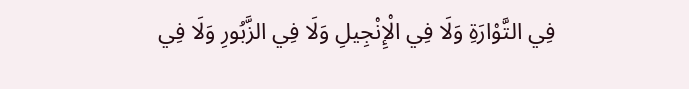فِي التَّوْارَةِ وَلَا فِي الْإِنْجِيلِ وَلَا فِي الزَّبُورِ وَلَا فِي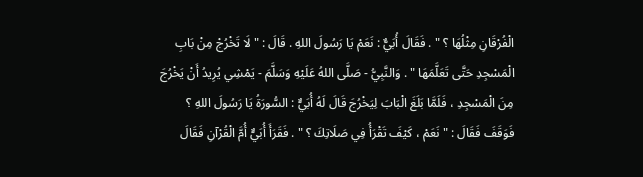الْفُرْقَانِ مِثْلُهَا ؟ " . فَقَالَ أُبَيٌّ : نَعَمْ يَا رَسُولَ اللهِ . قَالَ : " لَا تَخْرُجْ مِنْ بَابِ الْمَسْجِدِ حَتَّى تَعَلَّمَهَا " . وَالنَّبِيُّ - صَلَّى اللهُ عَلَيْهِ وَسَلَّمَ - يَمْشِي يُرِيدُ أَنْ يَخْرُجَ مِنَ الْمَسْجِدِ ، فَلَمَّا بَلَغَ الْبَابَ لِيَخْرُجَ قَالَ لَهُ أُبَيٌّ : السُّورَةُ يَا رَسُولَ اللهِ ؟ فَوَقَفَ فَقَالَ : " نَعَمْ ، كَيْفَ تَقْرَأُ فِي صَلَاتِكَ ؟ " . فَقَرَأَ أُبَيٌّ أُمَّ الْقُرْآنِ فَقَالَ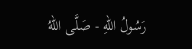رَسُولُ اللهِ - صَلَّى اللهُ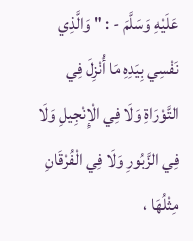عَلَيْهِ وَسَلَّمَ - : " وَالَّذِي نَفْسِي بِيَدِهِ مَا أُنْزِلَ فِي التَّوْرَاةِ وَلَا فِي الْإِنْجِيلِ وَلَا فِي الزَّبُورِ وَلَا فِي الْفُرْقَانِ مِثْلُهَا ،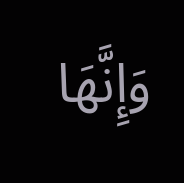وَإِنَّهَا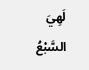لَهِيَ السَّبْعُ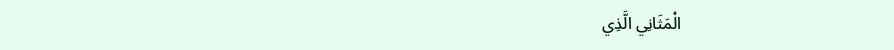الْمَثَانِي الَّذِي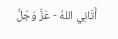أَتَانِي اللهُ - عَزَّ وَجَلَّ